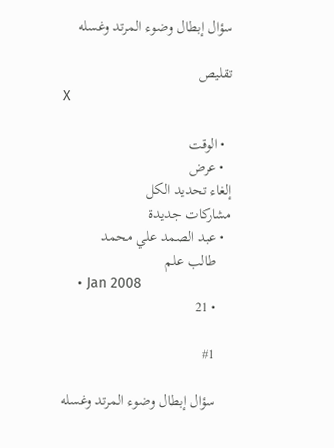سؤال إبطال وضوء المرتد وغسله

تقليص
X

  • الوقت
  • عرض
إلغاء تحديد الكل
مشاركات جديدة
  • عبد الصمد علي محمد
    طالب علم
    • Jan 2008
    • 21

    #1

    سؤال إبطال وضوء المرتد وغسله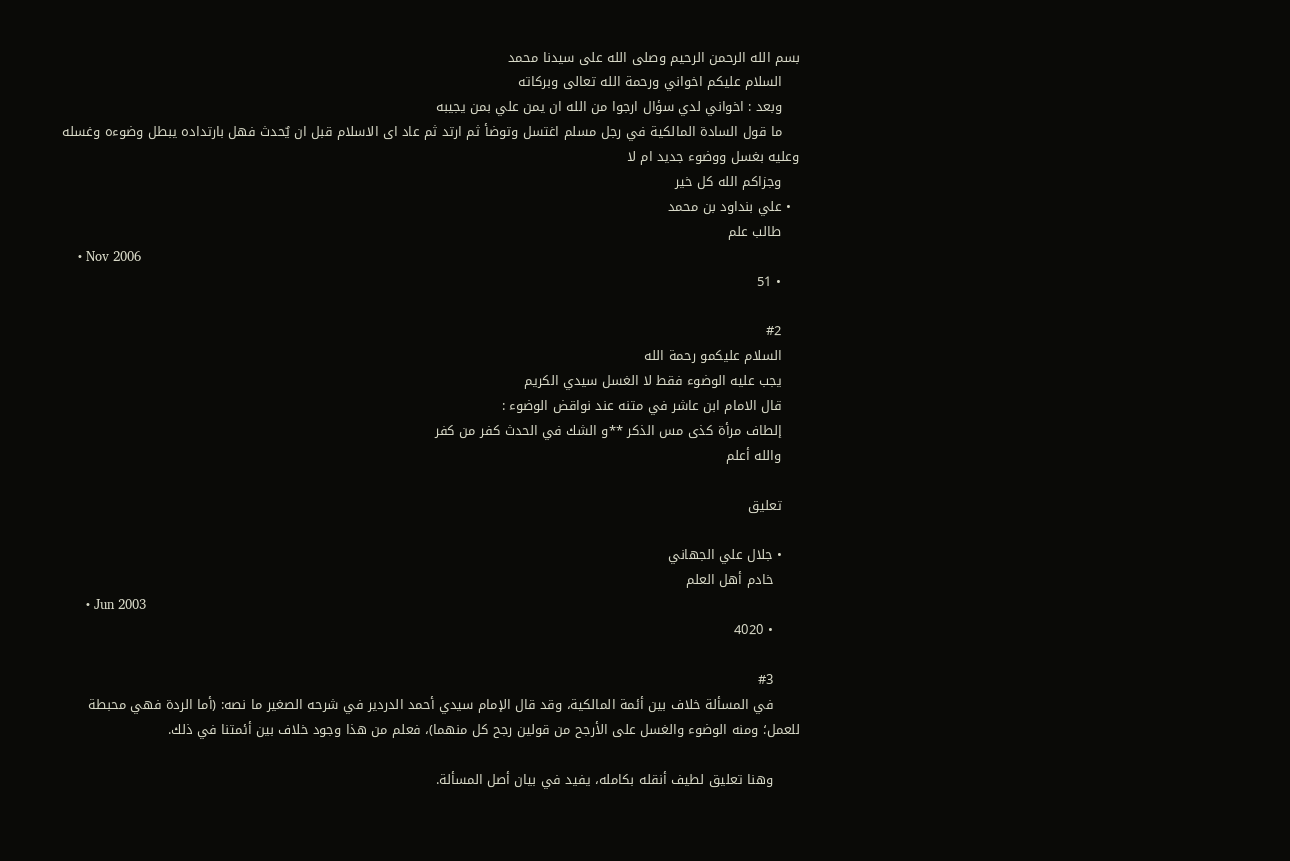بسم الله الرحمن الرحيم وصلى الله على سيدنا محمد
    السلام عليكم اخواني ورحمة الله تعالى وبركاته
    وبعد : اخواني لدي سؤال ارجوا من الله ان يمن علي بمن يجيبه
    ما قول السادة المالكية في رجل مسلم اغتسل وتوضأ ثم ارتد ثم عاد اى الاسلام قبل ان يٌحدث فهل بارتداده يبطل وضوءه وغسله وعليه بغسل ووضوء جديد ام لا
    وجزاكم الله كل خير
  • علي بنداود بن محمد
    طالب علم
    • Nov 2006
    • 51

    #2
    السلام عليكمو رحمة الله
    يجب عليه الوضوء فقط لا الغسل سيدي الكريم
    قال الامام ابن عاشر في متنه عند نواقض الوضوء :
    إلطاف مرأة كذى مس الذكر **و الشك في الحدث كفر من كفر
    والله أعلم

    تعليق

    • جلال علي الجهاني
      خادم أهل العلم
      • Jun 2003
      • 4020

      #3
      في المسألة خلاف بين أئمة المالكية، وقد قال الإمام سيدي أحمد الدردير في شرحه الصغير ما نصه: (أما الردة فهي محبطة للعمل؛ ومنه الوضوء والغسل على الأرجح من قولين رجح كل منهما)، فعلم من هذا وجود خلاف بين أئمتنا في ذلك.

      وهنا تعليق لطيف أنقله بكامله، يفيد في بيان أصل المسألة.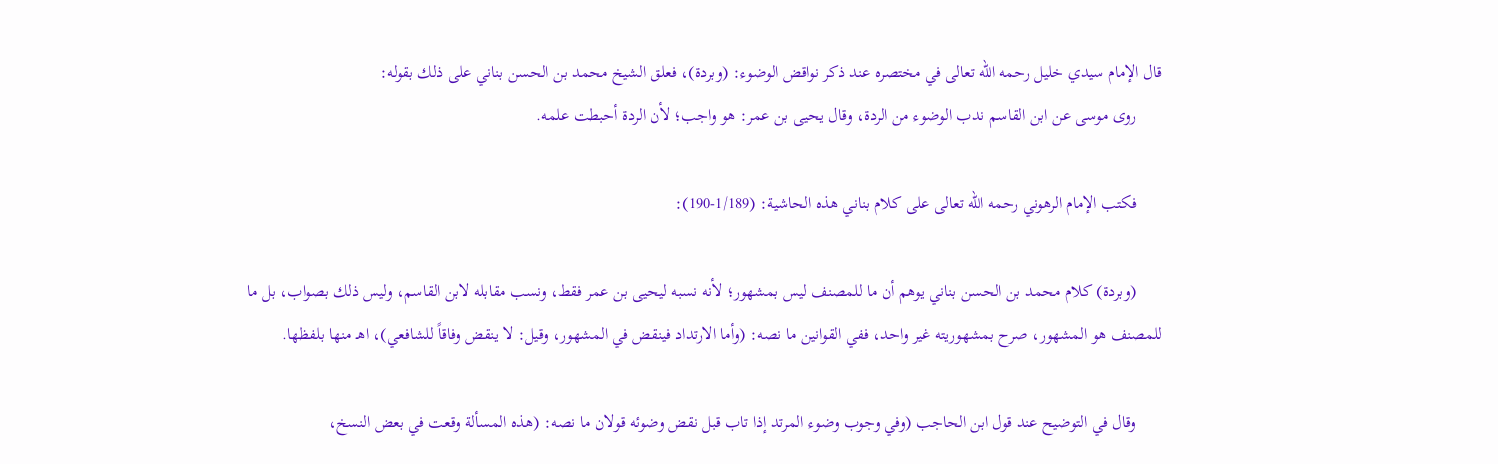قال الإمام سيدي خليل رحمه الله تعالى في مختصره عند ذكر نواقض الوضوء: (وبردة)، فعلق الشيخ محمد بن الحسن بناني على ذلك بقوله:
      روى موسى عن ابن القاسم ندب الوضوء من الردة، وقال يحيى بن عمر: هو واجب؛ لأن الردة أحبطت علمه.

      فكتب الإمام الرهوني رحمه الله تعالى على كلام بناني هذه الحاشية: (1/189-190):

      (وبردة) كلام محمد بن الحسن بناني يوهم أن ما للمصنف ليس بمشهور؛ لأنه نسبه ليحيى بن عمر فقط، ونسب مقابله لابن القاسم، وليس ذلك بصواب، بل ما للمصنف هو المشهور، صرح بمشهوريته غير واحد، ففي القوانين ما نصه: (وأما الارتداد فينقض في المشهور، وقيل: لا ينقض وفاقاً للشافعي)، اهـ منها بلفظها.

      وقال في التوضيح عند قول ابن الحاجب (وفي وجوب وضوء المرتد إذا تاب قبل نقض وضوئه قولان ما نصه: (هذه المسألة وقعت في بعض النسخ،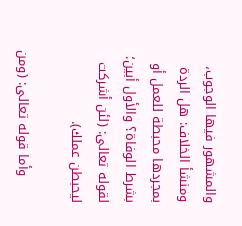والمشهور فيها الوجوب، ومنشأ الخلاف: هل الردة بمجردها محبطة للعمل أو بشرط الوفاة؟ والأول أبين؛ لقوله تعالى: (لئن أشركت ليحبطن عملك).

      وأما قوله تعالى: (ومن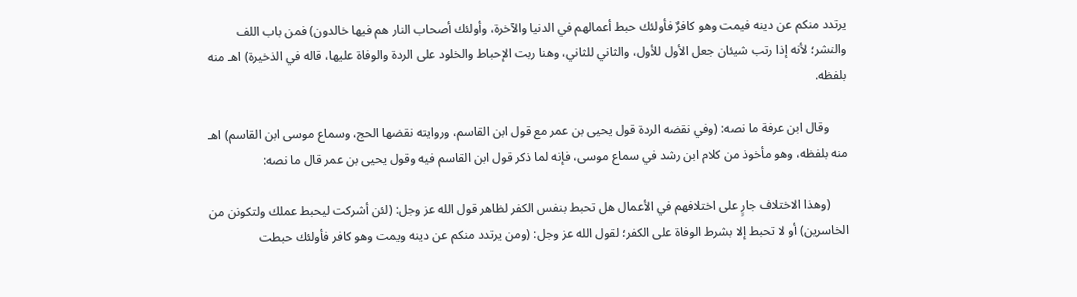يرتدد منكم عن دينه فيمت وهو كافرٌ فأولئك حبط أعمالهم في الدنيا والآخرة، وأولئك أصحاب النار هم فيها خالدون) فمن باب اللف والنشر؛ لأنه إذا رتب شيئان جعل الأول للأول، والثاني للثاني، وهنا ربت الإحباط والخلود على الردة والوفاة عليها، قاله في الذخيرة) اهـ منه بلفظه.

      وقال ابن عرفة ما نصه: (وفي نقضه الردة قول يحيى بن عمر مع قول ابن القاسم، وروايته نقضها الحج، وسماع موسى ابن القاسم) اهـ منه بلفظه، وهو مأخوذ من كلام ابن رشد في سماع موسى، فإنه لما ذكر قول ابن القاسم فيه وقول يحيى بن عمر قال ما نصه:

      (وهذا الاختلاف جارٍ على اختلافهم في الأعمال هل تحبط بنفس الكفر لظاهر قول الله عز وجل: (لئن أشركت ليحبط عملك ولتكونن من الخاسرين) أو لا تحبط إلا بشرط الوفاة على الكفر؛ لقول الله عز وجل: (ومن يرتدد منكم عن دينه ويمت وهو كافر فأولئك حبطت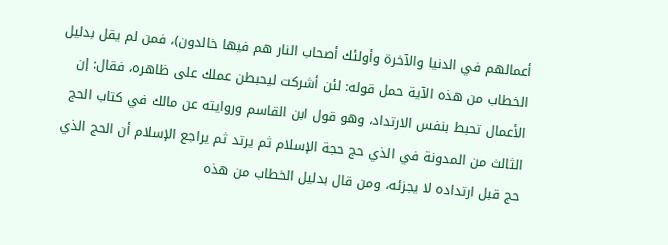أعمالهم في الدنيا والآخرة وأولئك أصحاب النار هم فيها خالدون)، فمن لم يقل بدليل الخطاب من هذه الآية حمل قوله: لئن أشركت ليحبطن عملك على ظاهره، فقال: إن الأعمال تحبط بنفس الارتداد، وهو قول ابن القاسم وروايته عن مالك في كتاب الحج الثالث من المدونة في الذي حج حجة الإسلام ثم يرتد ثم يراجع الإسلام أن الحج الذي حج قبل ارتداده لا يجزئه، ومن قال بدليل الخطاب من هذه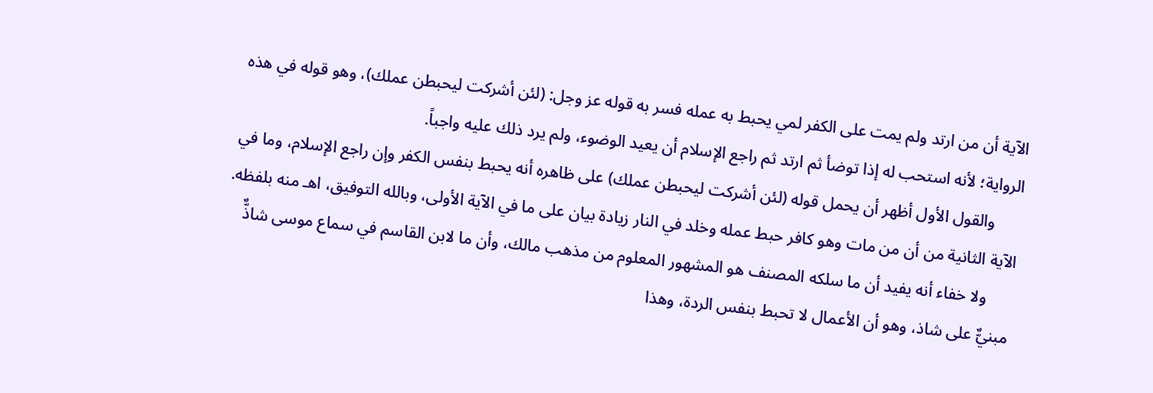الآية أن من ارتد ولم يمت على الكفر لمي يحبط به عمله فسر به قوله عز وجل: (لئن أشركت ليحبطن عملك)، وهو قوله في هذه الرواية؛ لأنه استحب له إذا توضأ ثم ارتد ثم راجع الإسلام أن يعيد الوضوء، ولم يرد ذلك عليه واجباً.
      والقول الأول أظهر أن يحمل قوله (لئن أشركت ليحبطن عملك) على ظاهره أنه يحبط بنفس الكفر وإن راجع الإسلام، وما في الآية الثانية من أن من مات وهو كافر حبط عمله وخلد في النار زيادة بيان على ما في الآية الأولى، وبالله التوفيق، اهـ منه بلفظه.
      ولا خفاء أنه يفيد أن ما سلكه المصنف هو المشهور المعلوم من مذهب مالك، وأن ما لابن القاسم في سماع موسى شاذٌّ مبنيٌّ على شاذ، وهو أن الأعمال لا تحبط بنفس الردة، وهذا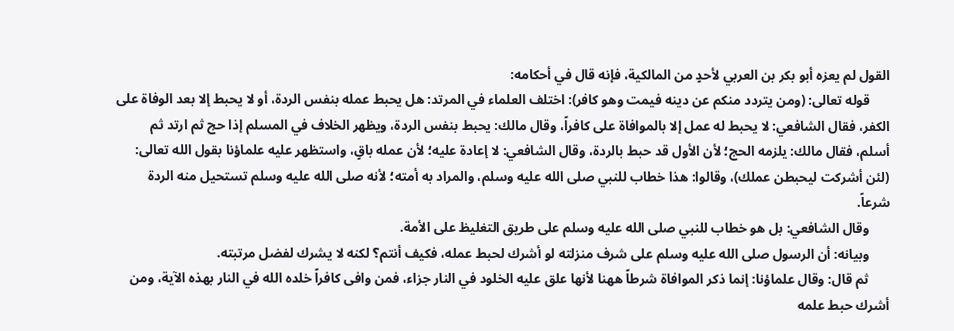القول لم يعزه أبو بكر بن العربي لأحدٍ من المالكية، فإنه قال في أحكامه:
      قوله تعالى: (ومن يتردد منكم عن دينه فيمت وهو كافر): اختلف العلماء في المرتد: هل يحبط عمله بنفس الردة، أو لا يحبط إلا بعد الوفاة على الكفر، فقال الشافعي: لا يحبط له عمل إلا بالموافاة على كافراً، وقال مالك: يحبط بنفس الردة، ويظهر الخلاف في المسلم إذا حج ثم ارتد ثم أسلم، فقال مالك: يلزمه الحج؛ لأن الأول قد حبط بالردة، وقال الشافعي: لا إعادة عليه؛ لأن عمله باقٍ، واستظهر عليه علماؤنا بقول الله تعالى: (لئن أشركت ليحبطن عملك)، وقالوا: هذا خطاب للنبي صلى الله عليه وسلم، والمراد به أمته؛ لأنه صلى الله عليه وسلم تستحيل منه الردة شرعاً.
      وقال الشافعي: بل هو خطاب للنبي صلى الله عليه وسلم على طريق التغليظ على الأمة.
      وبيانه: أن الرسول صلى الله عليه وسلم على شرف منزلته لو أشرك لحبط عمله، فكيف أنتم؟ لكنه لا يشرك لفضل مرتبته.
      ثم قال: وقال علماؤنا: إنما ذكر الموافاة شرطاً ههنا لأنها علق عليه الخلود في النار جزاء، فمن وافى كافراً خلده الله في النار بهذه الآية، ومن أشرك حبط علمه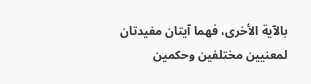بالآية الأخرى، فهما آيتان مفيدتان لمعنيين مختلفين وحكمين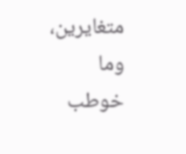متغايرين، وما خوطب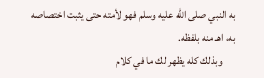به النبي صلى الله عليه وسلم فهو لأمته حتى يثبت اختصاصه به، اهـ منه بلفظه.
      وبذلك كله يظهر لك ما في كلام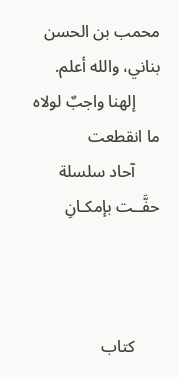محمب بن الحسن بناني، والله أعلم.
      إلهنا واجبٌ لولاه ما انقطعت
      آحاد سلسلة حفَّــت بإمكـانِ



      كتاب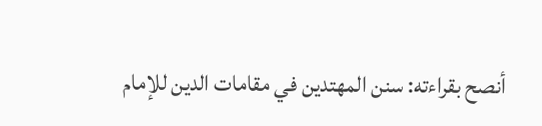أنصح بقراءته: سنن المهتدين في مقامات الدين للإمام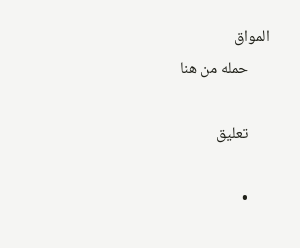المواق
      حمله من هنا

      تعليق

      •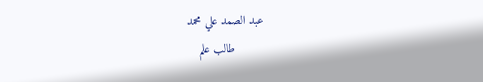عبد الصمد علي محمد
        طالب علم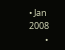• Jan 2008
        •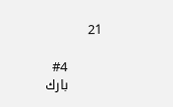21

        #4
        بارك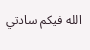الله فيكم سادتي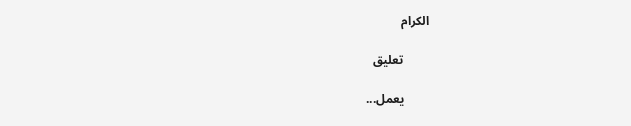الكرام

        تعليق

        يعمل...